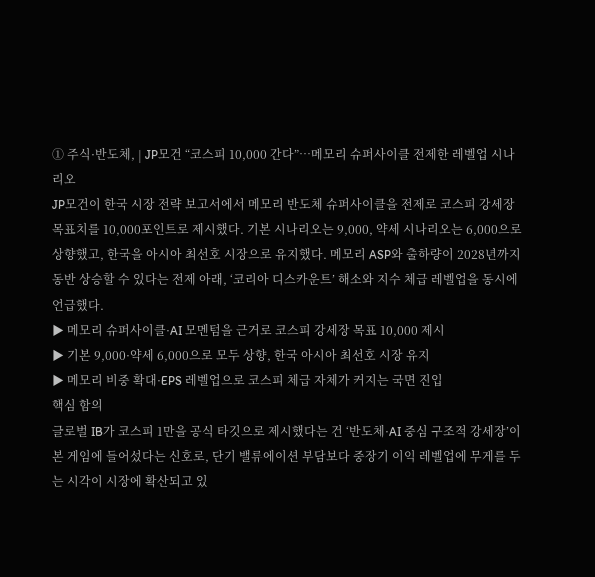① 주식·반도체, | JP모건 “코스피 10,000 간다”…메모리 슈퍼사이클 전제한 레벨업 시나리오
JP모건이 한국 시장 전략 보고서에서 메모리 반도체 슈퍼사이클을 전제로 코스피 강세장 목표치를 10,000포인트로 제시했다. 기본 시나리오는 9,000, 약세 시나리오는 6,000으로 상향했고, 한국을 아시아 최선호 시장으로 유지했다. 메모리 ASP와 출하량이 2028년까지 동반 상승할 수 있다는 전제 아래, ‘코리아 디스카운트’ 해소와 지수 체급 레벨업을 동시에 언급했다.
▶ 메모리 슈퍼사이클·AI 모멘텀을 근거로 코스피 강세장 목표 10,000 제시
▶ 기본 9,000·약세 6,000으로 모두 상향, 한국 아시아 최선호 시장 유지
▶ 메모리 비중 확대·EPS 레벨업으로 코스피 체급 자체가 커지는 국면 진입
핵심 함의
글로벌 IB가 코스피 1만을 공식 타깃으로 제시했다는 건 ‘반도체·AI 중심 구조적 강세장’이 본 게임에 들어섰다는 신호로, 단기 밸류에이션 부담보다 중장기 이익 레벨업에 무게를 두는 시각이 시장에 확산되고 있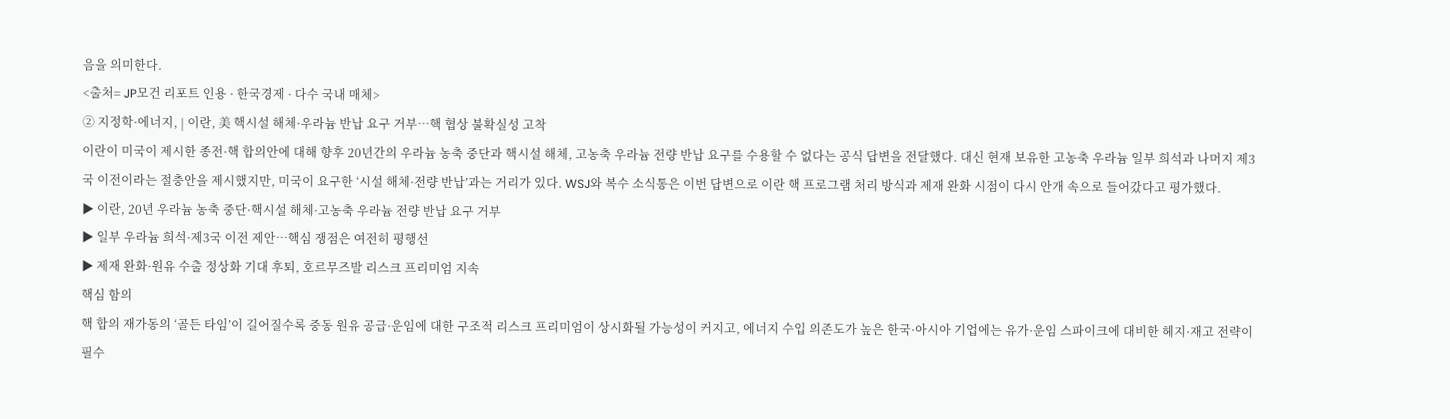음을 의미한다.
<출처= JP모건 리포트 인용 · 한국경제 · 다수 국내 매체>
② 지정학·에너지, | 이란, 美 핵시설 해체·우라늄 반납 요구 거부…핵 협상 불확실성 고착
이란이 미국이 제시한 종전·핵 합의안에 대해 향후 20년간의 우라늄 농축 중단과 핵시설 해체, 고농축 우라늄 전량 반납 요구를 수용할 수 없다는 공식 답변을 전달했다. 대신 현재 보유한 고농축 우라늄 일부 희석과 나머지 제3국 이전이라는 절충안을 제시했지만, 미국이 요구한 ‘시설 해체·전량 반납’과는 거리가 있다. WSJ와 복수 소식통은 이번 답변으로 이란 핵 프로그램 처리 방식과 제재 완화 시점이 다시 안개 속으로 들어갔다고 평가했다.
▶ 이란, 20년 우라늄 농축 중단·핵시설 해체·고농축 우라늄 전량 반납 요구 거부
▶ 일부 우라늄 희석·제3국 이전 제안…핵심 쟁점은 여전히 평행선
▶ 제재 완화·원유 수출 정상화 기대 후퇴, 호르무즈발 리스크 프리미엄 지속
핵심 함의
핵 합의 재가동의 ‘골든 타임’이 길어질수록 중동 원유 공급·운임에 대한 구조적 리스크 프리미엄이 상시화될 가능성이 커지고, 에너지 수입 의존도가 높은 한국·아시아 기업에는 유가·운임 스파이크에 대비한 헤지·재고 전략이 필수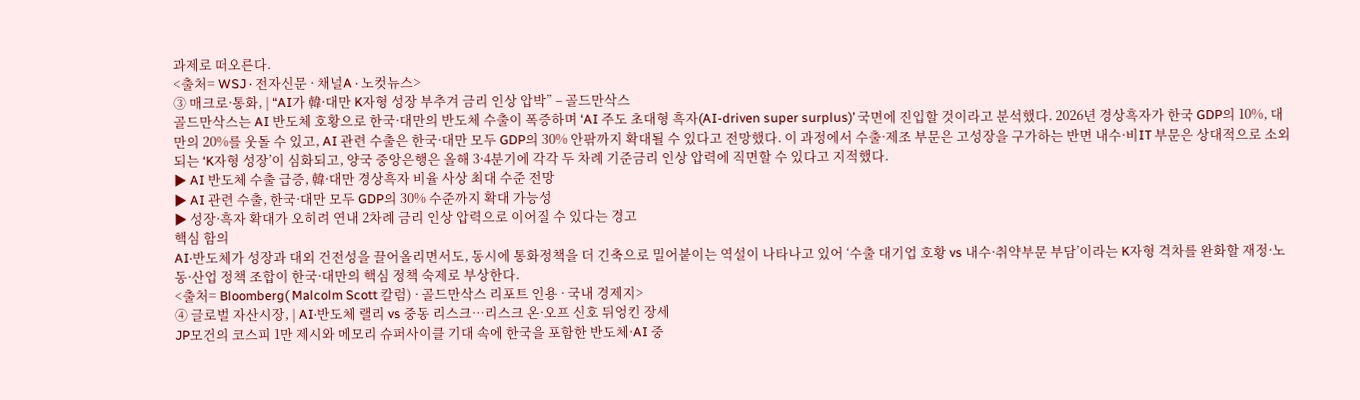과제로 떠오른다.
<출처= WSJ · 전자신문 · 채널A · 노컷뉴스>
③ 매크로·통화, | “AI가 韓·대만 K자형 성장 부추겨 금리 인상 압박” – 골드만삭스
골드만삭스는 AI 반도체 호황으로 한국·대만의 반도체 수출이 폭증하며 ‘AI 주도 초대형 흑자(AI-driven super surplus)’ 국면에 진입할 것이라고 분석했다. 2026년 경상흑자가 한국 GDP의 10%, 대만의 20%를 웃돌 수 있고, AI 관련 수출은 한국·대만 모두 GDP의 30% 안팎까지 확대될 수 있다고 전망했다. 이 과정에서 수출·제조 부문은 고성장을 구가하는 반면 내수·비IT 부문은 상대적으로 소외되는 ‘K자형 성장’이 심화되고, 양국 중앙은행은 올해 3·4분기에 각각 두 차례 기준금리 인상 압력에 직면할 수 있다고 지적했다.
▶ AI 반도체 수출 급증, 韓·대만 경상흑자 비율 사상 최대 수준 전망
▶ AI 관련 수출, 한국·대만 모두 GDP의 30% 수준까지 확대 가능성
▶ 성장·흑자 확대가 오히려 연내 2차례 금리 인상 압력으로 이어질 수 있다는 경고
핵심 함의
AI·반도체가 성장과 대외 건전성을 끌어올리면서도, 동시에 통화정책을 더 긴축으로 밀어붙이는 역설이 나타나고 있어 ‘수출 대기업 호황 vs 내수·취약부문 부담’이라는 K자형 격차를 완화할 재정·노동·산업 정책 조합이 한국·대만의 핵심 정책 숙제로 부상한다.
<출처= Bloomberg( Malcolm Scott 칼럼) · 골드만삭스 리포트 인용 · 국내 경제지>
④ 글로벌 자산시장, | AI·반도체 랠리 vs 중동 리스크…리스크 온·오프 신호 뒤엉킨 장세
JP모건의 코스피 1만 제시와 메모리 슈퍼사이클 기대 속에 한국을 포함한 반도체·AI 중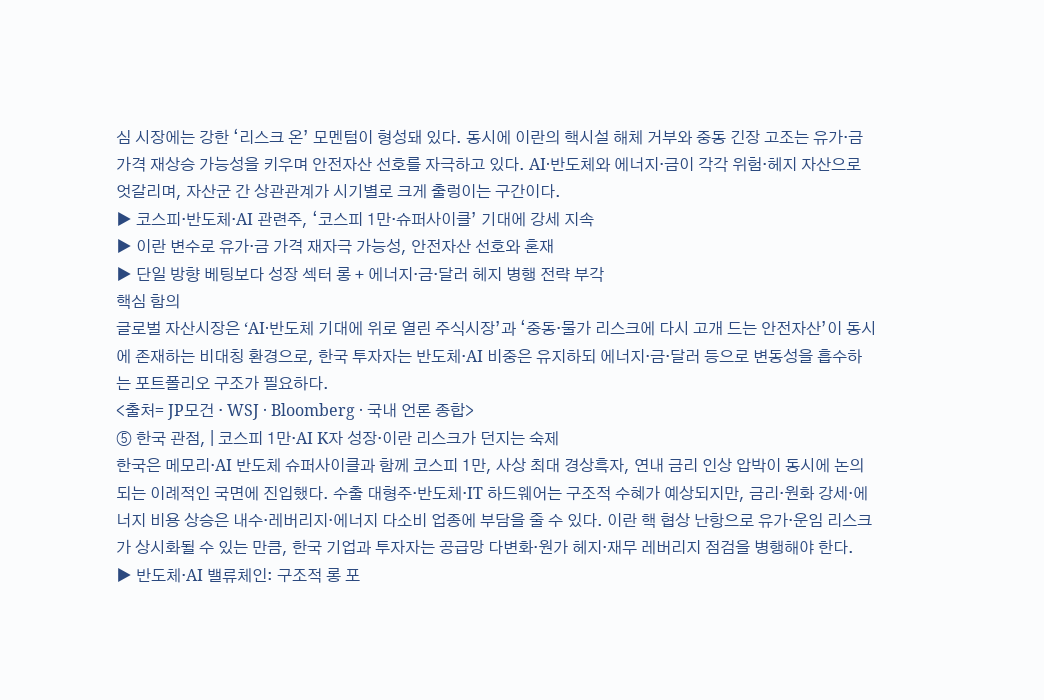심 시장에는 강한 ‘리스크 온’ 모멘텀이 형성돼 있다. 동시에 이란의 핵시설 해체 거부와 중동 긴장 고조는 유가·금 가격 재상승 가능성을 키우며 안전자산 선호를 자극하고 있다. AI·반도체와 에너지·금이 각각 위험·헤지 자산으로 엇갈리며, 자산군 간 상관관계가 시기별로 크게 출렁이는 구간이다.
▶ 코스피·반도체·AI 관련주, ‘코스피 1만·슈퍼사이클’ 기대에 강세 지속
▶ 이란 변수로 유가·금 가격 재자극 가능성, 안전자산 선호와 혼재
▶ 단일 방향 베팅보다 성장 섹터 롱 + 에너지·금·달러 헤지 병행 전략 부각
핵심 함의
글로벌 자산시장은 ‘AI·반도체 기대에 위로 열린 주식시장’과 ‘중동·물가 리스크에 다시 고개 드는 안전자산’이 동시에 존재하는 비대칭 환경으로, 한국 투자자는 반도체·AI 비중은 유지하되 에너지·금·달러 등으로 변동성을 흡수하는 포트폴리오 구조가 필요하다.
<출처= JP모건 · WSJ · Bloomberg · 국내 언론 종합>
⑤ 한국 관점, | 코스피 1만·AI K자 성장·이란 리스크가 던지는 숙제
한국은 메모리·AI 반도체 슈퍼사이클과 함께 코스피 1만, 사상 최대 경상흑자, 연내 금리 인상 압박이 동시에 논의되는 이례적인 국면에 진입했다. 수출 대형주·반도체·IT 하드웨어는 구조적 수혜가 예상되지만, 금리·원화 강세·에너지 비용 상승은 내수·레버리지·에너지 다소비 업종에 부담을 줄 수 있다. 이란 핵 협상 난항으로 유가·운임 리스크가 상시화될 수 있는 만큼, 한국 기업과 투자자는 공급망 다변화·원가 헤지·재무 레버리지 점검을 병행해야 한다.
▶ 반도체·AI 밸류체인: 구조적 롱 포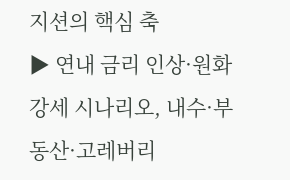지션의 핵심 축
▶ 연내 금리 인상·원화 강세 시나리오, 내수·부동산·고레버리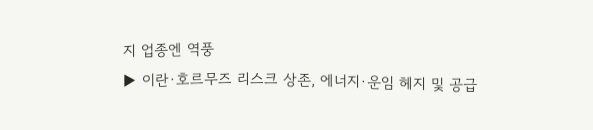지 업종엔 역풍
▶ 이란·호르무즈 리스크 상존, 에너지·운임 헤지 및 공급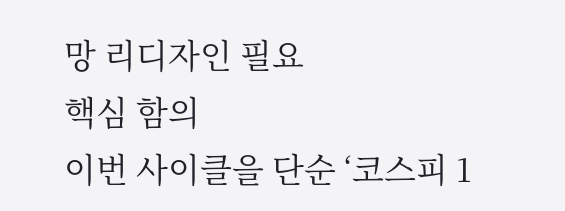망 리디자인 필요
핵심 함의
이번 사이클을 단순 ‘코스피 1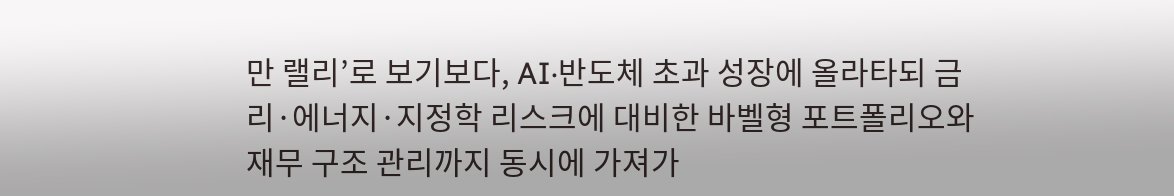만 랠리’로 보기보다, AI·반도체 초과 성장에 올라타되 금리·에너지·지정학 리스크에 대비한 바벨형 포트폴리오와 재무 구조 관리까지 동시에 가져가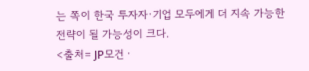는 쪽이 한국 투자자·기업 모두에게 더 지속 가능한 전략이 될 가능성이 크다.
<출처= JP모건 ·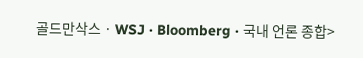골드만삭스 · WSJ · Bloomberg · 국내 언론 종합>